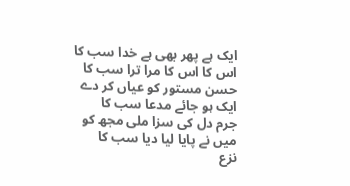ایک ہے پھر بھی ہے خدا سب کا
اس کا اس کا مرا ترا سب کا
حسن مستور کو عیاں کر دے
ایک ہو جائے مدعا سب کا
جرم دل کی سزا ملی مجھ کو
میں نے پایا لیا دیا سب کا
نزع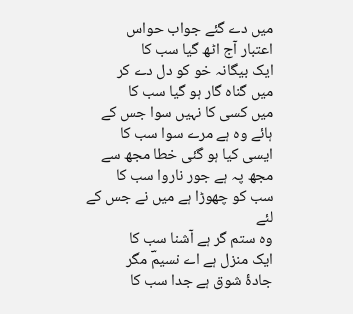میں دے گئے جواب حواس
اعتبار آج اٹھ گیا سب کا
ایک بیگانہ خو کو دل دے کر
میں گناہ گار ہو گیا سب کا
میں کسی کا نہیں سوا جس کے
ہائے وہ ہے مرے سوا سب کا
ایسی کیا ہو گئی خطا مجھ سے
مجھ پہ ہے جور ناروا سب کا
سب کو چھوڑا ہے میں نے جس کے لئے
وہ ستم گر ہے آشنا سب کا
ایک منزل ہے اے نسیمؔ مگر
جادۂ شوق ہے جدا سب کا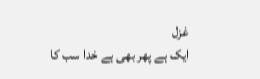غزل
ایک ہے پھر بھی ہے خدا سب کا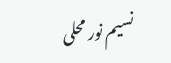نسیم نور محلی